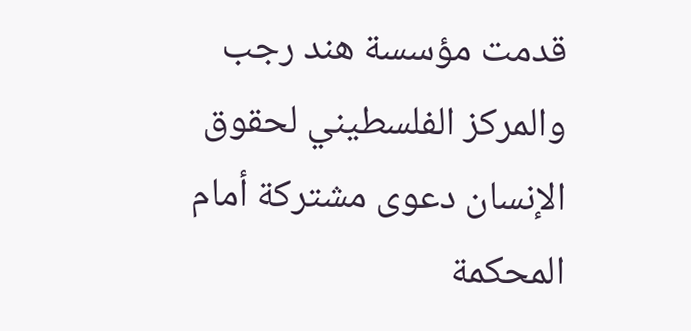قدمت مؤسسة هند رجب والمركز الفلسطيني لحقوق الإنسان دعوى مشتركة أمام المحكمة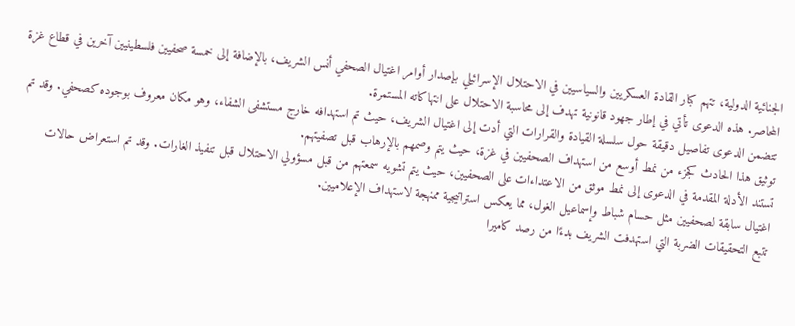الجنائية الدولية، تتهم كبار القادة العسكريين والسياسيين في الاحتلال الإسرائيلي بإصدار أوامر اغتيال الصحفي أنس الشريف، بالإضافة إلى خمسة صحفيين فلسطينيين آخرين في قطاع غزة المحاصر. هذه الدعوى تأتي في إطار جهود قانونية تهدف إلى محاسبة الاحتلال على انتهاكاته المستمرة.
تتضمن الدعوى تفاصيل دقيقة حول سلسلة القيادة والقرارات التي أدت إلى اغتيال الشريف، حيث تم استهدافه خارج مستشفى الشفاء، وهو مكان معروف بوجوده كصحفي. وقد تم توثيق هذا الحادث كجزء من نمط أوسع من استهداف الصحفيين في غزة، حيث يتم وصمهم بالإرهاب قبل تصفيتهم.
تستند الأدلة المقدمة في الدعوى إلى نمط موثق من الاعتداءات على الصحفيين، حيث يتم تشويه سمعتهم من قبل مسؤولي الاحتلال قبل تنفيذ الغارات. وقد تم استعراض حالات اغتيال سابقة لصحفيين مثل حسام شباط وإسماعيل الغول، مما يعكس استراتيجية ممنهجة لاستهداف الإعلاميين.
تتبع التحقيقات الضربة التي استهدفت الشريف بدءًا من رصد كاميرا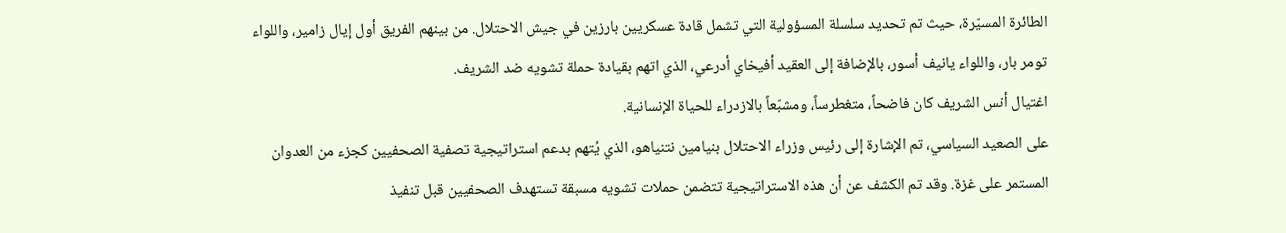الطائرة المسيّرة، حيث تم تحديد سلسلة المسؤولية التي تشمل قادة عسكريين بارزين في جيش الاحتلال. من بينهم الفريق أول إيال زامير، واللواء تومر بار، واللواء يانيف أسور، بالإضافة إلى العقيد أفيخاي أدرعي، الذي اتهم بقيادة حملة تشويه ضد الشريف.
اغتيال أنس الشريف كان فاضحاً، متغطرساً، ومشبّعاً بالازدراء للحياة الإنسانية.
على الصعيد السياسي، تم الإشارة إلى رئيس وزراء الاحتلال بنيامين نتنياهو، الذي يُتهم بدعم استراتيجية تصفية الصحفيين كجزء من العدوان المستمر على غزة. وقد تم الكشف عن أن هذه الاستراتيجية تتضمن حملات تشويه مسبقة تستهدف الصحفيين قبل تنفيذ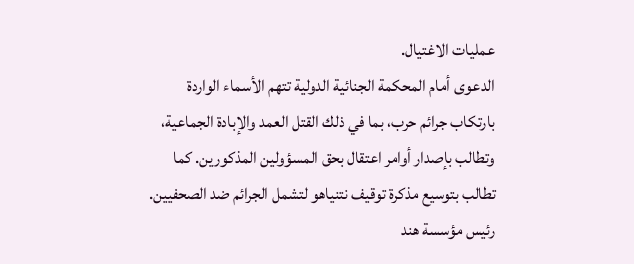عمليات الاغتيال.
الدعوى أمام المحكمة الجنائية الدولية تتهم الأسماء الواردة بارتكاب جرائم حرب، بما في ذلك القتل العمد والإبادة الجماعية، وتطالب بإصدار أوامر اعتقال بحق المسؤولين المذكورين. كما تطالب بتوسيع مذكرة توقيف نتنياهو لتشمل الجرائم ضد الصحفيين.
رئيس مؤسسة هند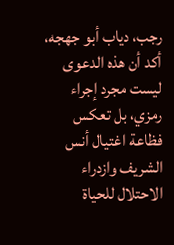رجب، دياب أبو جهجه، أكد أن هذه الدعوى ليست مجرد إجراء رمزي، بل تعكس فظاعة اغتيال أنس الشريف وازدراء الاحتلال للحياة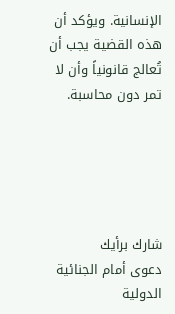الإنسانية. ويؤكد أن هذه القضية يجب أن تُعالج قانونياً وأن لا تمر دون محاسبة.





شارك برأيك
دعوى أمام الجنائية الدولية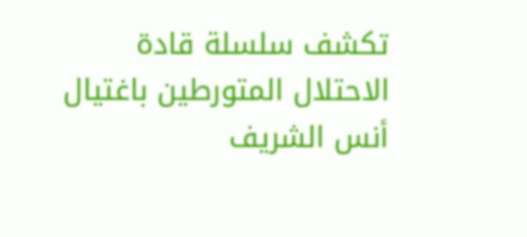تكشف سلسلة قادة الاحتلال المتورطين باغتيال أنس الشريف